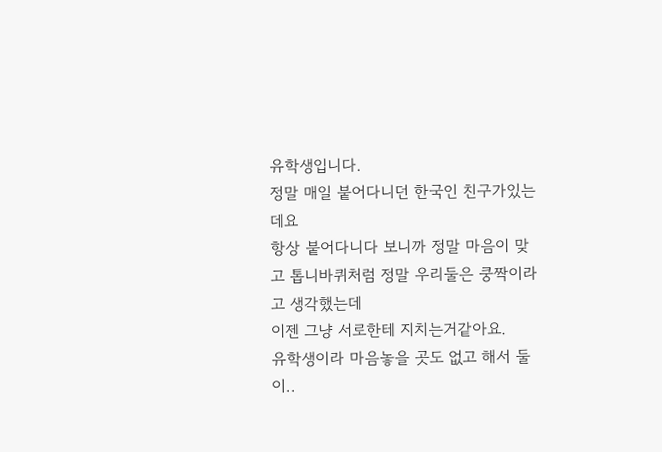유학생입니다.
정말 매일 붙어다니던 한국인 친구가있는데요
항상 붙어다니다 보니까 정말 마음이 맞고 톱니바퀴처럼 정말 우리둘은 쿵짝이라고 생각했는데
이젠 그냥 서로한테 지치는거같아요.
유학생이라 마음놓을 곳도 없고 해서 둘이..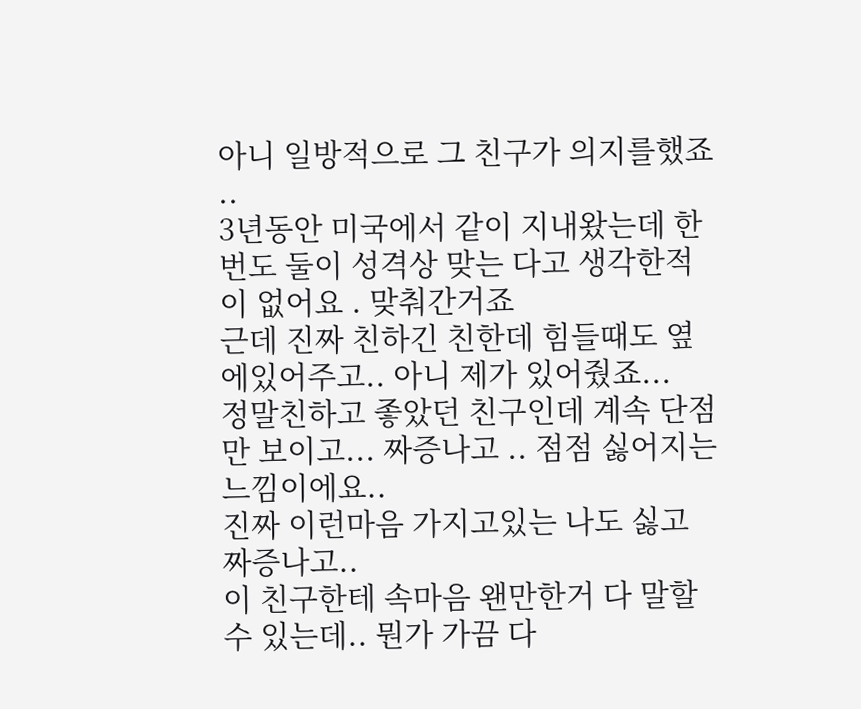아니 일방적으로 그 친구가 의지를했죠 ..
3년동안 미국에서 같이 지내왔는데 한번도 둘이 성격상 맞는 다고 생각한적이 없어요 . 맞춰간거죠
근데 진짜 친하긴 친한데 힘들때도 옆에있어주고.. 아니 제가 있어줬죠...
정말친하고 좋았던 친구인데 계속 단점만 보이고... 짜증나고 .. 점점 싫어지는 느낌이에요..
진짜 이런마음 가지고있는 나도 싫고 짜증나고..
이 친구한테 속마음 왠만한거 다 말할수 있는데.. 뭔가 가끔 다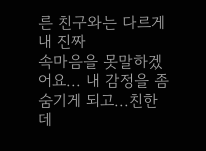른 친구와는 다르게 내 진짜
속마음을 못말하겠어요... 내 감정을 좀 숨기게 되고...친한데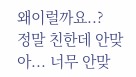왜이럴까요..?
정말 친한데 안맞아... 너무 안맞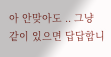아 안맞아도 .. 그냥 같이 있으면 답답합니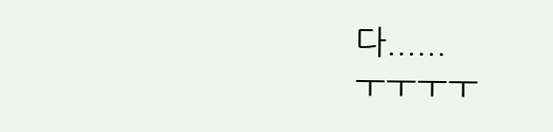다......
ㅜㅜㅜㅜ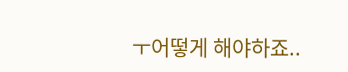ㅜ어떻게 해야하죠..